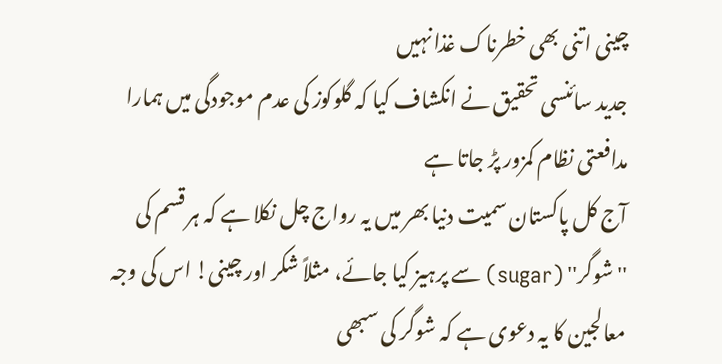چینی اتنی بھی خطرناک غذا نہیں
جدید سائنسی تحقیق نے انکشاف کیا کہ گلوکوز کی عدم موجودگی میں ہمارا مدافعتی نظام کمزور پڑ جاتا ہے
آج کل پاکستان سمیت دنیا بھر میں یہ رواج چل نکلا ہے کہ ہر قسم کی ''شوگر'' (sugar) سے پرہیز کیا جائے، مثلاً شکر اور چینی! اس کی وجہ معالجین کا یہ دعوی ہے کہ شوگر کی سبھی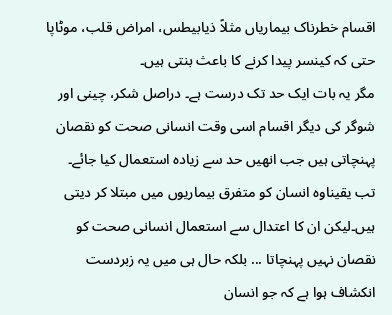اقسام خطرناک بیماریاں مثلاً ذیابیطس، امراض قلب، موٹاپا حتی کہ کینسر پیدا کرنے کا باعث بنتی ہیں۔
مگر یہ بات ایک حد تک درست ہے۔ دراصل شکر، چینی اور شوگر کی دیگر اقسام اسی وقت انسانی صحت کو نقصان پہنچاتی ہیں جب انھیں حد سے زیادہ استعمال کیا جائے۔
تب یقیناوہ انسان کو متفرق بیماریوں میں مبتلا کر دیتی ہیں۔لیکن ان کا اعتدال سے استعمال انسانی صحت کو نقصان نہیں پہنچاتا ... بلکہ حال ہی میں یہ زبردست انکشاف ہوا ہے کہ جو انسان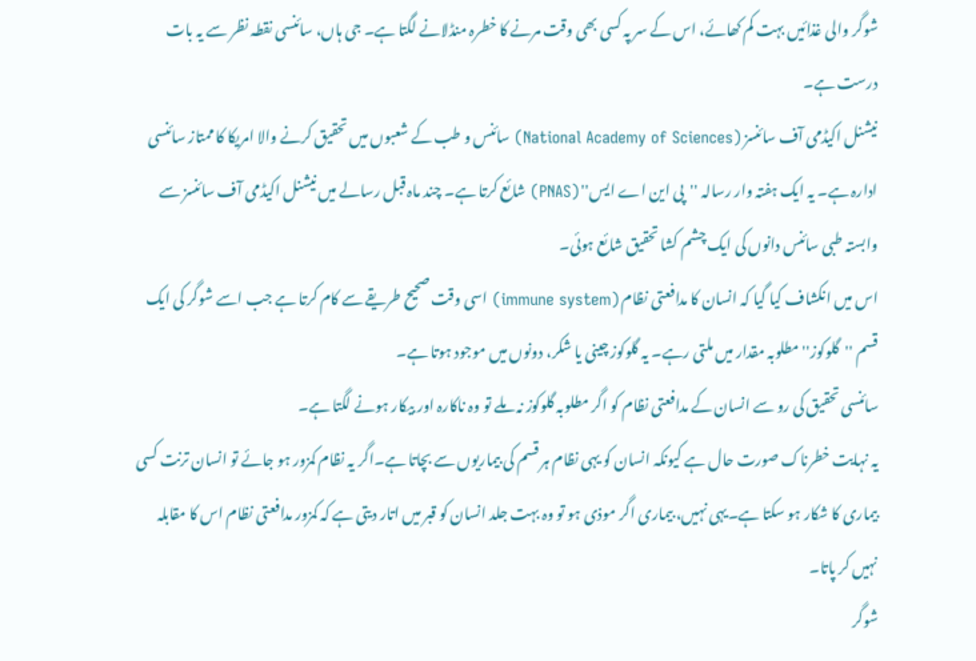شوگر والی غذائیں بہت کم کھائے، اس کے سر پہ کسی بھی وقت مرنے کا خطرہ منڈلانے لگتا ہے۔ جی ہاں، سائنسی نقطہ نظر سے یہ بات درست ہے۔
نیشنل اکیڈمی آف سائنسز (National Academy of Sciences) سائنس و طب کے شعبوں میں تحقیق کرنے والا امریکا کا ممتاز سائنسی ادارہ ہے۔ یہ ایک ہفتہ وار رسالہ ''پی این اے ایس'' (PNAS) شائع کرتا ہے۔ چند ماہ قبل رسالے میں نیشنل اکیڈمی آف سائنسز سے وابستہ طبی سائنس دانوں کی ایک چشم کشا تحقیق شائع ہوئی۔
اس میں انکشاف کیا گیا کہ انسان کا مدافعتی نظام (immune system) اسی وقت صحیح طریقے سے کام کرتا ہے جب اسے شوگر کی ایک قسم ''گلوکوز'' مطلوبہ مقدار میں ملتی رہے۔ یہ گلوکوز چینی یا شکر، دونوں میں موجود ہوتا ہے۔
سائنسی تحقیق کی رو سے انسان کے مدافعتی نظام کو اگر مطلوبہ گلوکوز نہ ملے تو وہ ناکارہ اور بیکار ہونے لگتا ہے۔
یہ نہایت خطرناک صورت حال ہے کیونکہ انسان کو یہی نظام ہر قسم کی بیماریوں سے بچاتا ہے۔اگر یہ نظام کمزور ہو جائے تو انسان ترنت کسی بیماری کا شکار ہو سکتا ہے۔یہی نہیں، بیماری اگر موذی ہو تو وہ بہت جلد انسان کو قبر میں اتار دیتی ہے کہ کمزور مدافعتی نظام اس کا مقابلہ نہیں کر پاتا۔
شوگر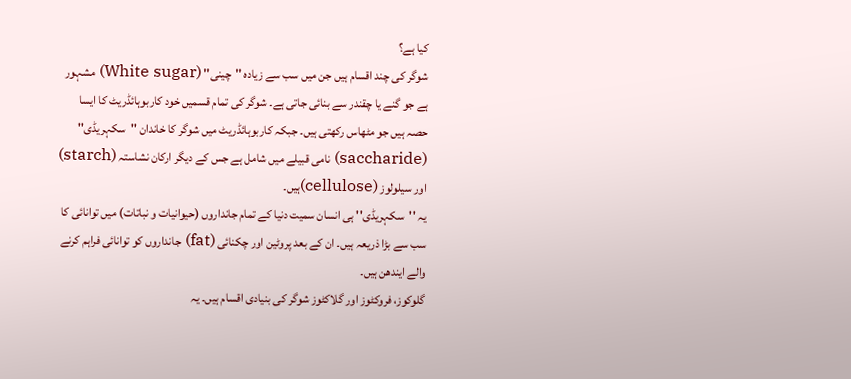کیا ہے؟
شوگر کی چند اقسام ہیں جن میں سب سے زیادہ ''چینی'' (White sugar) مشہور ہے جو گنے یا چقندر سے بنائی جاتی ہے۔ شوگر کی تمام قسمیں خود کاربوہائڈریٹ کا ایسا حصہ ہیں جو مٹھاس رکھتی ہیں۔ جبکہ کاربوہائڈریٹ میں شوگر کا خاندان ''سکہریڈی'' (saccharide) نامی قبیلے میں شامل ہے جس کے دیگر ارکان نشاستہ (starch) اور سیلولوز (cellulose)ہیں۔
یہ ''سکہریڈی'' ہی انسان سمیت دنیا کے تمام جانداروں (حیوانیات و نباتات) میں توانائی کا سب سے بڑا ذریعہ ہیں۔ ان کے بعد پروٹین اور چکنائی (fat) جانداروں کو توانائی فراہم کرنے والے ایندھن ہیں۔
گلوکوز، فروکٹوز اور گلاکٹوز شوگر کی بنیادی اقسام ہیں۔ یہ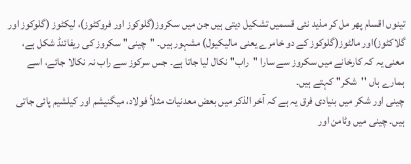تینوں اقسام پھر مل کر مذید نئی قسمیں تشکیل دیتی ہیں جن میں سکروز(گلوکوز اور فروکٹوز)، لیکٹوز (گلوکوز اور گلاکٹوز)اور مالٹوز(گلوکوز کے دو خامرے یعنی مالیکیول) مشہور ہیں۔ ''چینی'' سکروز کی ریفائنڈ شکل ہے، معنی یہ کہ کارخانے میں سکروز سے سارا ''راب'' نکال لیا جاتا ہے۔ جس سرکوز سے راب نہ نکالا جائے، اسے ہمارے ہاں ''شکر'' کہتے ہیں۔
چینی اور شکر میں بنیادی فرق یہ ہے کہ آخر الذکر میں بعض معدنیات مثلاً فولاد، میگنیشم اور کیلشیم پائی جاتی ہیں۔ چینی میں وٹامن اور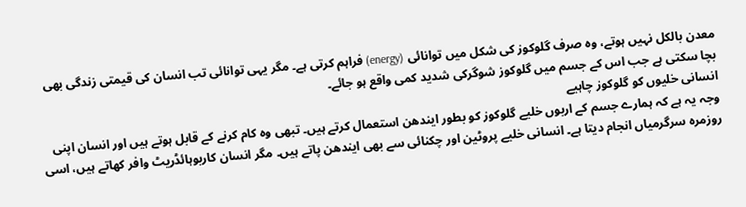معدن بالکل نہیں ہوتے، وہ صرف گلوکوز کی شکل میں توانائی (energy) فراہم کرتی ہے۔ مگر یہی توانائی تب انسان کی قیمتی زندگی بھی بچا سکتی ہے جب اس کے جسم میں گلوکوز شوگرکی شدید کمی واقع ہو جائے۔
انسانی خلیوں کو گلوکوز چاہیے
وجہ یہ ہے کہ ہمارے جسم کے اربوں خلیے گلوکوز کو بطور ایندھن استعمال کرتے ہیں۔ تبھی وہ کام کرنے کے قابل ہوتے ہیں اور انسان اپنی روزمرہ سرگرمیاں انجام دیتا ہے۔ انسانی خلیے پروٹین اور چکنائی سے بھی ایندھن پاتے ہیں۔ مگر انسان کاربوہائڈریٹ وافر کھاتے ہیں، اسی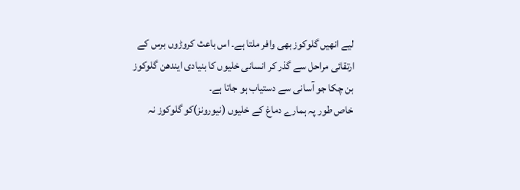لیے انھیں گلوکوز بھی وافر ملتا ہے۔ اس باعث کروڑوں برس کے ارتقائی مراحل سے گذر کر انسانی خلیوں کا بنیادی ایندھن گلوکوز بن چکا جو آسانی سے دستیاب ہو جاتا ہے۔
خاص طور پہ ہمارے دماغ کے خلیوں (نیورونز)کو گلوکوز نہ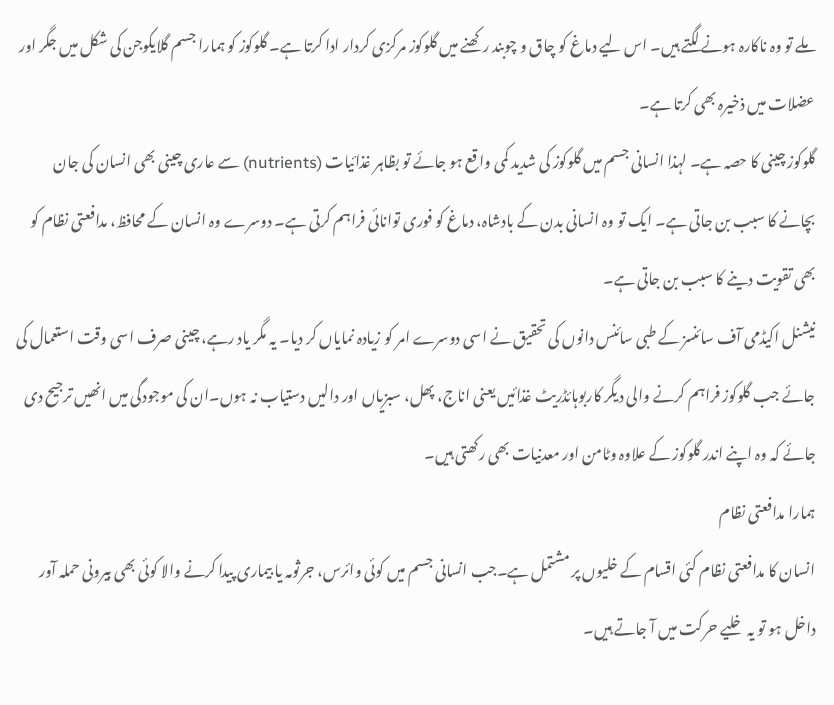ملے تو وہ ناکارہ ہونے لگتے ہیں۔ اس لیے دماغ کو چاق و چوبند رکھنے میں گلوکوز مرکزی کردار ادا کرتا ہے۔ گلوکوز کو ہمارا جسم گلایکوجن کی شکل میں جگر اور عضلات میں ذخیرہ بھی کرتا ہے۔
گلوکوز چینی کا حصہ ہے۔ لہذا انسانی جسم میں گلوکوز کی شدید کمی واقع ہو جائے تو بظاہر غذائیات (nutrients) سے عاری چینی بھی انسان کی جان بچانے کا سبب بن جاتی ہے۔ ایک تو وہ انسانی بدن کے بادشاہ، دماغ کو فوری توانائی فراہم کرتی ہے۔ دوسرے وہ انسان کے محافظ، مدافعتی نظام کو بھی تقویت دینے کا سبب بن جاتی ہے۔
نیشنل اکیڈمی آف سائنسز کے طبی سائنس دانوں کی تحقیق نے اسی دوسرے امر کو زیادہ نمایاں کر دیا۔ یہ مگر یاد رہے، چینی صرف اسی وقت استعمال کی جائے جب گلوکوز فراہم کرنے والی دیگر کاربوہائڈریٹ غذائیں یعنی اناج، پھل، سبزیاں اور دالیں دستیاب نہ ہوں۔ان کی موجودگی میں انھیں ترجیح دی جائے کہ وہ اپنے اندر گلوکوز کے علاوہ وٹامن اور معدنیات بھی رکھتی ہیں۔
ہمارا مدافعتی نظام
انسان کا مدافعتی نظام کئی اقسام کے خلیوں پر مشتمل ہے۔جب انسانی جسم میں کوئی وائرس، جرثومہ یا بیماری پیدا کرنے والا کوئی بھی بیرونی حملہ آور داخل ہو تو یہ خلیے حرکت میں آ جاتے ہیں۔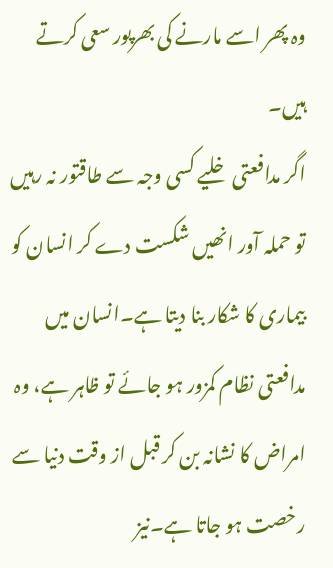وہ پھر اسے مارنے کی بھرپور سعی کرتے ہیں۔
اگر مدافعتی خلیے کسی وجہ سے طاقتور نہ رہیں تو حملہ آور انھیں شکست دے کر انسان کو بیماری کا شکار بنا دیتا ہے۔انسان میں مدافعتی نظام کمزور ہو جائے تو ظاہر ہے، وہ امراض کا نشانہ بن کر قبل از وقت دنیا سے رخصت ہو جاتا ہے۔نیز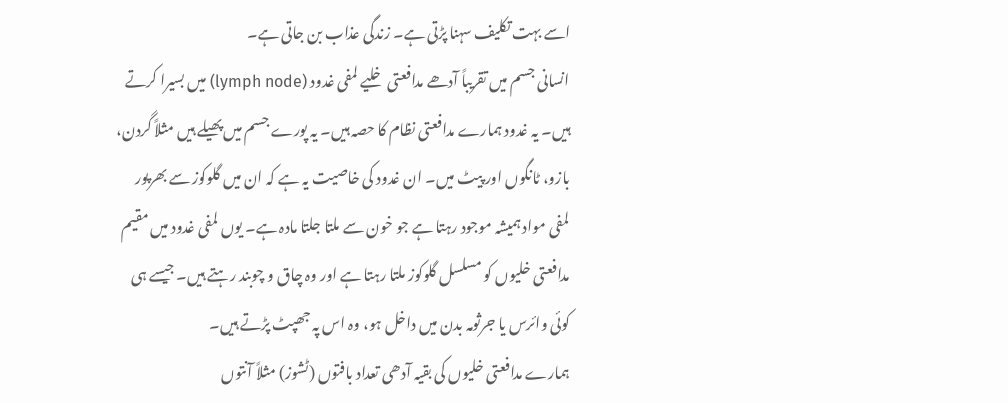اسے بہت تکلیف سہنا پڑتی ہے۔ زندگی عذاب بن جاتی ہے۔
انسانی جسم میں تقریباً آدھے مدافعتی خلیے لمفی غدود (lymph node) میں بسیرا کرتے ہیں۔ یہ غدود ہمارے مدافعتی نظام کا حصہ ہیں۔ یہ پورے جسم میں پھیلے ہیں مثلاً گردن، بازو، ٹانگوں اور پیٹ میں۔ ان غدود کی خاصیت یہ ہے کہ ان میں گلوکوز سے بھرپور لمفی مواد ہمیشہ موجود رہتا ہے جو خون سے ملتا جلتا مادہ ہے۔ یوں لمفی غدود میں مقیم مدافعتی خلیوں کو مسلسل گلوکوز ملتا رہتا ہے اور وہ چاق و چوبند رہتے ہیں۔ جیسے ہی کوئی وائرس یا جرثومہ بدن میں داخل ہو، وہ اس پہ جھپٹ پڑتے ہیں۔
ہمارے مدافعتی خلیوں کی بقیہ آدھی تعداد بافتوں (ٹشوز) مثلاً آنتوں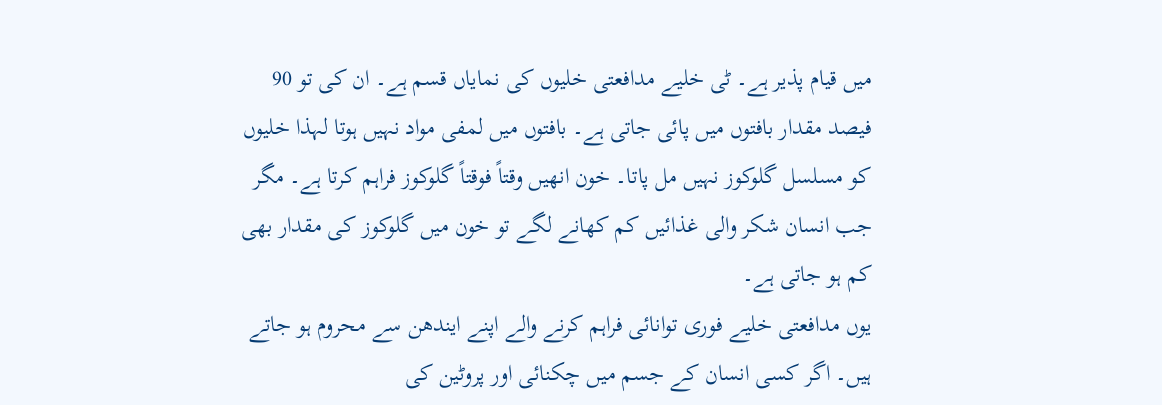میں قیام پذیر ہے۔ ٹی خلیے مدافعتی خلیوں کی نمایاں قسم ہے۔ ان کی تو 90 فیصد مقدار بافتوں میں پائی جاتی ہے۔ بافتوں میں لمفی مواد نہیں ہوتا لہذا خلیوں کو مسلسل گلوکوز نہیں مل پاتا۔ خون انھیں وقتاً فوقتاً گلوکوز فراہم کرتا ہے۔ مگر جب انسان شکر والی غذائیں کم کھانے لگے تو خون میں گلوکوز کی مقدار بھی کم ہو جاتی ہے۔
یوں مدافعتی خلیے فوری توانائی فراہم کرنے والے اپنے ایندھن سے محروم ہو جاتے ہیں۔ اگر کسی انسان کے جسم میں چکنائی اور پروٹین کی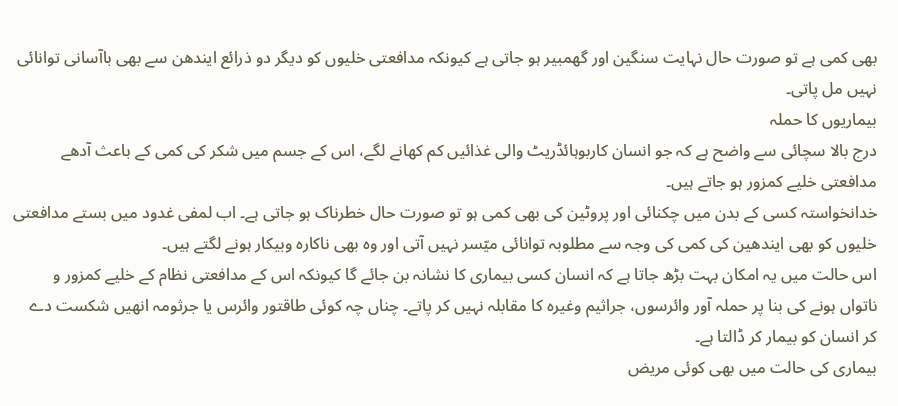بھی کمی ہے تو صورت حال نہایت سنگین اور گھمبیر ہو جاتی ہے کیونکہ مدافعتی خلیوں کو دیگر دو ذرائع ایندھن سے بھی باآسانی توانائی نہیں مل پاتی۔
بیماریوں کا حملہ
درج بالا سچائی سے واضح ہے کہ جو انسان کاربوہائڈریٹ والی غذائیں کم کھانے لگے، اس کے جسم میں شکر کی کمی کے باعث آدھے مدافعتی خلیے کمزور ہو جاتے ہیں۔
خدانخواستہ کسی کے بدن میں چکنائی اور پروٹین کی بھی کمی ہو تو صورت حال خطرناک ہو جاتی ہے۔ اب لمفی غدود میں بستے مدافعتی خلیوں کو بھی ایندھین کی کمی کی وجہ سے مطلوبہ توانائی میّسر نہیں آتی اور وہ بھی ناکارہ وبیکار ہونے لگتے ہیں۔
اس حالت میں یہ امکان بہت بڑھ جاتا ہے کہ انسان کسی بیماری کا نشانہ بن جائے گا کیونکہ اس کے مدافعتی نظام کے خلیے کمزور و ناتواں ہونے کی بنا پر حملہ آور وائرسوں، جراثیم وغیرہ کا مقابلہ نہیں کر پاتے۔ چناں چہ کوئی طاقتور وائرس یا جرثومہ انھیں شکست دے کر انسان کو بیمار کر ڈالتا ہے۔
بیماری کی حالت میں بھی کوئی مریض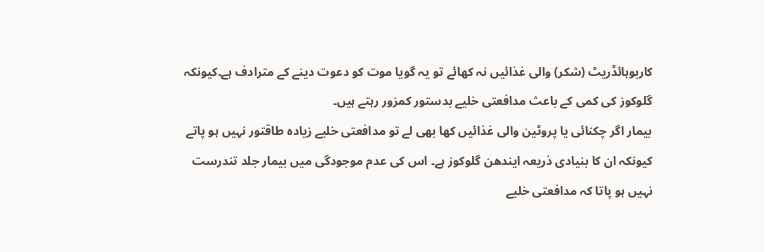کاربوہائڈریٹ (شکر) والی غذائیں نہ کھائے تو یہ گویا موت کو دعوت دینے کے مترادف ہے۔کیونکہ گلوکوز کی کمی کے باعث مدافعتی خلیے بدستور کمزور رہتے ہیں۔
بیمار اگر چکنائی یا پروٹین والی غذائیں کھا بھی لے تو مدافعتی خلیے زیادہ طاقتور نہیں ہو پاتے کیونکہ ان کا بنیادی ذریعہ ایندھن گلوکوز ہے۔ اس کی عدم موجودگی میں بیمار جلد تندرست نہیں ہو پاتا کہ مدافعتی خلیے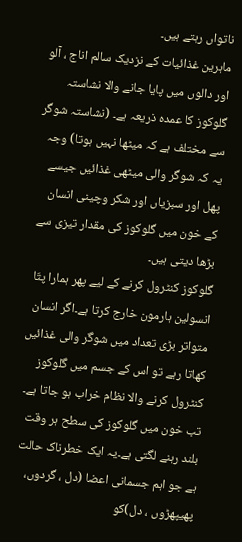ناتواں رہتے ہیں۔
ماہرین غذائیات کے نزدیک سالم اناج ، آلو اور دالوں میں پایا جانے والا نشاستہ گلوکوز کا عمدہ ذریعہ ہے۔ (نشاستہ شوگر سے مختلف ہے کہ میٹھا نہیں ہوتا) وجہ یہ کہ شوگر والی میٹھی غذائیں جیسے پھل اور سبزیاں اور شکر وچینی انسان کے خون میں گلوکوز کی مقدار تیزی سے بڑھا دیتی ہیں۔
گلوکوز کنٹرول کرنے کے لیے پھر ہمارا پتّا انسولین ہارمون خارج کرتا ہے۔اگر انسان متواتر بڑی تعداد میں شوگر والی غذائیں کھاتا رہے تو اس کے جسم میں گلوکوز کنٹرول کرنے والا نظام خراب ہو جاتا ہے۔ تب خون میں گلوکوز کی سطح ہر وقت بلند رہنے لگتی ہے۔یہ ایک خطرناک حالت ہے جو اہم جسمانی اعضا (دل ، گردوں، پھیپھڑوں ، دل)کو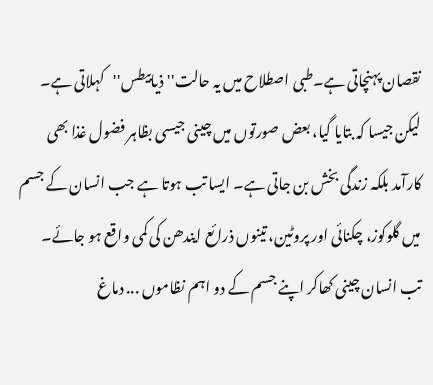نقصان پہنچاتی ہے۔طبی اصطلاح میں یہ حالت''ذیابیطس''کہلاتی ہے۔
لیکن جیسا کہ بتایا گیا، بعض صورتوں میں چینی جیسی بظاہر فضول غذا بھی کارآمد بلکہ زندگی بخش بن جاتی ہے۔ ایسا تب ہوتا ہے جب انسان کے جسم میں گلوکوز، چکنائی اور پروٹین، تینوں ذرائع ایندھن کی کمی واقع ہو جائے۔
تب انسان چینی کھاکر اپنے جسم کے دو اہم نظاموں ... دماغ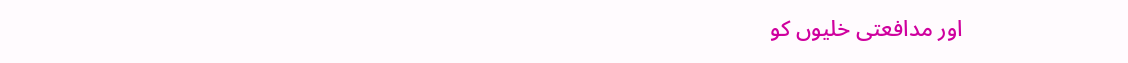اور مدافعتی خلیوں کو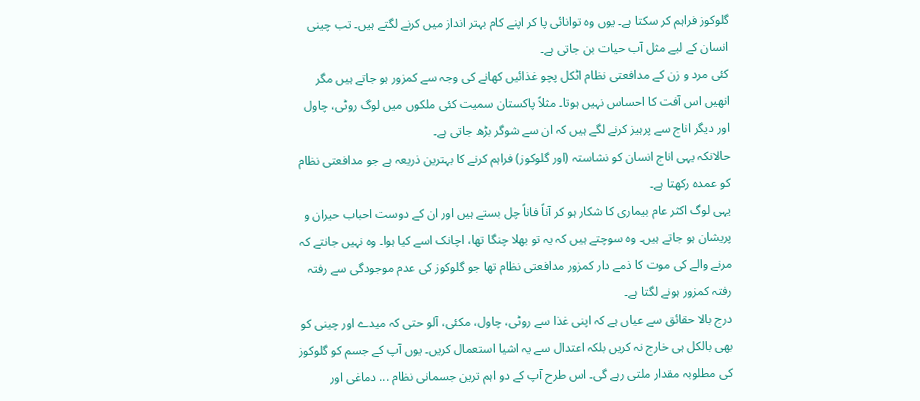گلوکوز فراہم کر سکتا ہے۔ یوں وہ توانائی پا کر اپنے کام بہتر انداز میں کرنے لگتے ہیں۔ تب چینی انسان کے لیے مثل آب حیات بن جاتی ہے۔
کئی مرد و زن کے مدافعتی نظام اٹکل پچو غذائیں کھانے کی وجہ سے کمزور ہو جاتے ہیں مگر انھیں اس آفت کا احساس نہیں ہوتا۔ مثلاً پاکستان سمیت کئی ملکوں میں لوگ روٹی، چاول اور دیگر اناج سے پرہیز کرنے لگے ہیں کہ ان سے شوگر بڑھ جاتی ہے۔
حالانکہ یہی اناج انسان کو نشاستہ (اور گلوکوز) فراہم کرنے کا بہترین ذریعہ ہے جو مدافعتی نظام کو عمدہ رکھتا ہے۔
یہی لوگ اکثر عام بیماری کا شکار ہو کر آناً فاناً چل بستے ہیں اور ان کے دوست احباب حیران و پریشان ہو جاتے ہیں۔ وہ سوچتے ہیں کہ یہ تو بھلا چنگا تھا، اچانک اسے کیا ہوا۔ وہ نہیں جانتے کہ مرنے والے کی موت کا ذمے دار کمزور مدافعتی نظام تھا جو گلوکوز کی عدم موجودگی سے رفتہ رفتہ کمزور ہونے لگتا ہے۔
درج بالا حقائق سے عیاں ہے کہ اپنی غذا سے روٹی، چاول، مکئی، آلو حتی کہ میدے اور چینی کو بھی بالکل ہی خارج نہ کریں بلکہ اعتدال سے یہ اشیا استعمال کریں۔ یوں آپ کے جسم کو گلوکوز کی مطلوبہ مقدار ملتی رہے گی۔ اس طرح آپ کے دو اہم ترین جسمانی نظام ... دماغی اور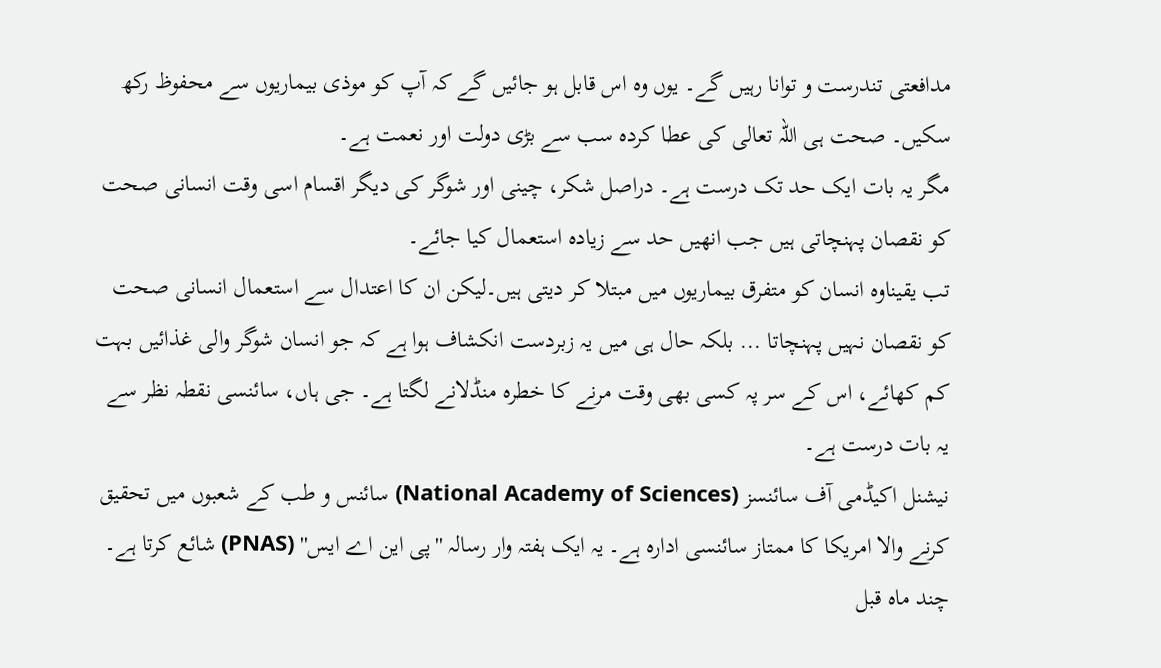مدافعتی تندرست و توانا رہیں گے۔ یوں وہ اس قابل ہو جائیں گے کہ آپ کو موذی بیماریوں سے محفوظ رکھ سکیں۔ صحت ہی اللہ تعالی کی عطا کردہ سب سے بڑی دولت اور نعمت ہے۔
مگر یہ بات ایک حد تک درست ہے۔ دراصل شکر، چینی اور شوگر کی دیگر اقسام اسی وقت انسانی صحت کو نقصان پہنچاتی ہیں جب انھیں حد سے زیادہ استعمال کیا جائے۔
تب یقیناوہ انسان کو متفرق بیماریوں میں مبتلا کر دیتی ہیں۔لیکن ان کا اعتدال سے استعمال انسانی صحت کو نقصان نہیں پہنچاتا ... بلکہ حال ہی میں یہ زبردست انکشاف ہوا ہے کہ جو انسان شوگر والی غذائیں بہت کم کھائے، اس کے سر پہ کسی بھی وقت مرنے کا خطرہ منڈلانے لگتا ہے۔ جی ہاں، سائنسی نقطہ نظر سے یہ بات درست ہے۔
نیشنل اکیڈمی آف سائنسز (National Academy of Sciences) سائنس و طب کے شعبوں میں تحقیق کرنے والا امریکا کا ممتاز سائنسی ادارہ ہے۔ یہ ایک ہفتہ وار رسالہ ''پی این اے ایس'' (PNAS) شائع کرتا ہے۔ چند ماہ قبل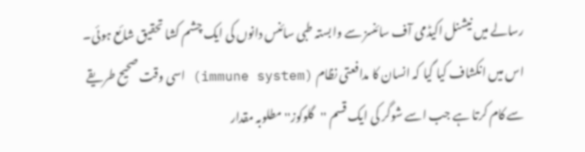رسالے میں نیشنل اکیڈمی آف سائنسز سے وابستہ طبی سائنس دانوں کی ایک چشم کشا تحقیق شائع ہوئی۔
اس میں انکشاف کیا گیا کہ انسان کا مدافعتی نظام (immune system) اسی وقت صحیح طریقے سے کام کرتا ہے جب اسے شوگر کی ایک قسم ''گلوکوز'' مطلوبہ مقدار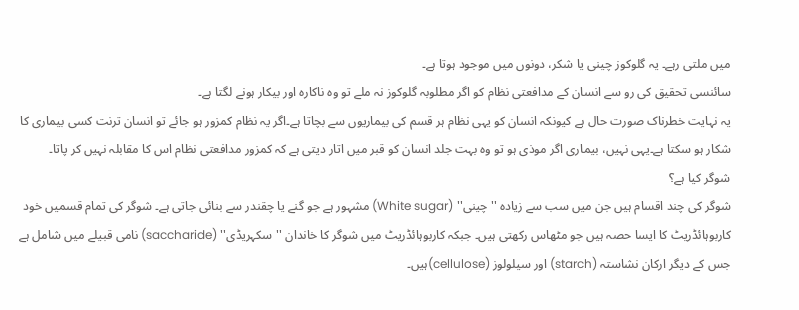میں ملتی رہے۔ یہ گلوکوز چینی یا شکر، دونوں میں موجود ہوتا ہے۔
سائنسی تحقیق کی رو سے انسان کے مدافعتی نظام کو اگر مطلوبہ گلوکوز نہ ملے تو وہ ناکارہ اور بیکار ہونے لگتا ہے۔
یہ نہایت خطرناک صورت حال ہے کیونکہ انسان کو یہی نظام ہر قسم کی بیماریوں سے بچاتا ہے۔اگر یہ نظام کمزور ہو جائے تو انسان ترنت کسی بیماری کا شکار ہو سکتا ہے۔یہی نہیں، بیماری اگر موذی ہو تو وہ بہت جلد انسان کو قبر میں اتار دیتی ہے کہ کمزور مدافعتی نظام اس کا مقابلہ نہیں کر پاتا۔
شوگر کیا ہے؟
شوگر کی چند اقسام ہیں جن میں سب سے زیادہ ''چینی'' (White sugar) مشہور ہے جو گنے یا چقندر سے بنائی جاتی ہے۔ شوگر کی تمام قسمیں خود کاربوہائڈریٹ کا ایسا حصہ ہیں جو مٹھاس رکھتی ہیں۔ جبکہ کاربوہائڈریٹ میں شوگر کا خاندان ''سکہریڈی'' (saccharide) نامی قبیلے میں شامل ہے جس کے دیگر ارکان نشاستہ (starch) اور سیلولوز (cellulose)ہیں۔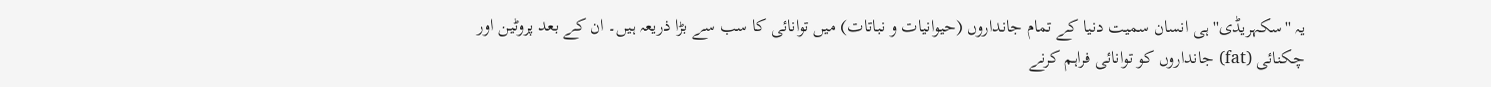یہ ''سکہریڈی'' ہی انسان سمیت دنیا کے تمام جانداروں (حیوانیات و نباتات) میں توانائی کا سب سے بڑا ذریعہ ہیں۔ ان کے بعد پروٹین اور چکنائی (fat) جانداروں کو توانائی فراہم کرنے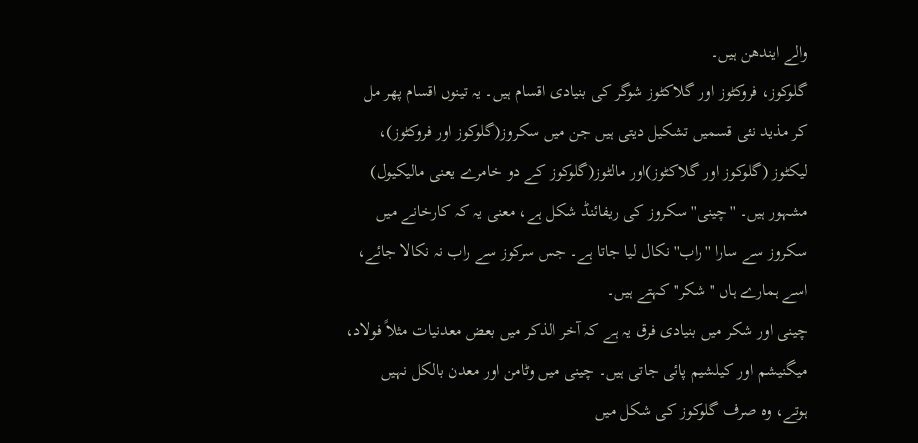والے ایندھن ہیں۔
گلوکوز، فروکٹوز اور گلاکٹوز شوگر کی بنیادی اقسام ہیں۔ یہ تینوں اقسام پھر مل کر مذید نئی قسمیں تشکیل دیتی ہیں جن میں سکروز(گلوکوز اور فروکٹوز)، لیکٹوز (گلوکوز اور گلاکٹوز)اور مالٹوز(گلوکوز کے دو خامرے یعنی مالیکیول) مشہور ہیں۔ ''چینی'' سکروز کی ریفائنڈ شکل ہے، معنی یہ کہ کارخانے میں سکروز سے سارا ''راب'' نکال لیا جاتا ہے۔ جس سرکوز سے راب نہ نکالا جائے، اسے ہمارے ہاں ''شکر'' کہتے ہیں۔
چینی اور شکر میں بنیادی فرق یہ ہے کہ آخر الذکر میں بعض معدنیات مثلاً فولاد، میگنیشم اور کیلشیم پائی جاتی ہیں۔ چینی میں وٹامن اور معدن بالکل نہیں ہوتے، وہ صرف گلوکوز کی شکل میں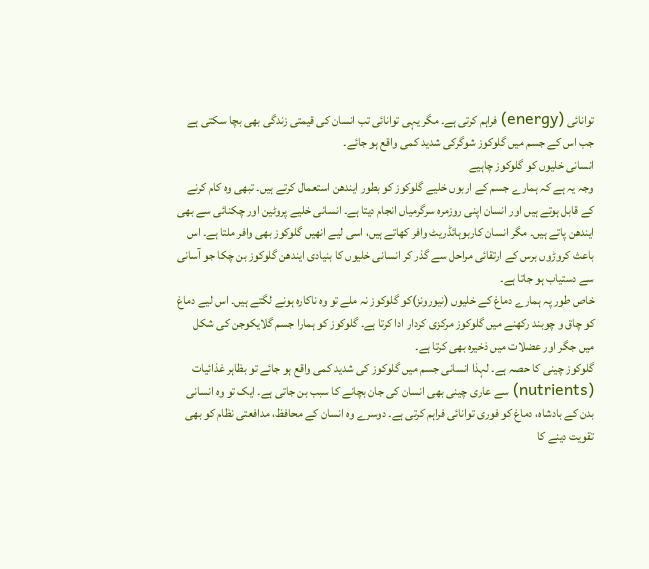توانائی (energy) فراہم کرتی ہے۔ مگر یہی توانائی تب انسان کی قیمتی زندگی بھی بچا سکتی ہے جب اس کے جسم میں گلوکوز شوگرکی شدید کمی واقع ہو جائے۔
انسانی خلیوں کو گلوکوز چاہیے
وجہ یہ ہے کہ ہمارے جسم کے اربوں خلیے گلوکوز کو بطور ایندھن استعمال کرتے ہیں۔ تبھی وہ کام کرنے کے قابل ہوتے ہیں اور انسان اپنی روزمرہ سرگرمیاں انجام دیتا ہے۔ انسانی خلیے پروٹین اور چکنائی سے بھی ایندھن پاتے ہیں۔ مگر انسان کاربوہائڈریٹ وافر کھاتے ہیں، اسی لیے انھیں گلوکوز بھی وافر ملتا ہے۔ اس باعث کروڑوں برس کے ارتقائی مراحل سے گذر کر انسانی خلیوں کا بنیادی ایندھن گلوکوز بن چکا جو آسانی سے دستیاب ہو جاتا ہے۔
خاص طور پہ ہمارے دماغ کے خلیوں (نیورونز)کو گلوکوز نہ ملے تو وہ ناکارہ ہونے لگتے ہیں۔ اس لیے دماغ کو چاق و چوبند رکھنے میں گلوکوز مرکزی کردار ادا کرتا ہے۔ گلوکوز کو ہمارا جسم گلایکوجن کی شکل میں جگر اور عضلات میں ذخیرہ بھی کرتا ہے۔
گلوکوز چینی کا حصہ ہے۔ لہذا انسانی جسم میں گلوکوز کی شدید کمی واقع ہو جائے تو بظاہر غذائیات (nutrients) سے عاری چینی بھی انسان کی جان بچانے کا سبب بن جاتی ہے۔ ایک تو وہ انسانی بدن کے بادشاہ، دماغ کو فوری توانائی فراہم کرتی ہے۔ دوسرے وہ انسان کے محافظ، مدافعتی نظام کو بھی تقویت دینے کا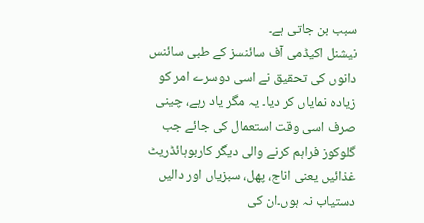سبب بن جاتی ہے۔
نیشنل اکیڈمی آف سائنسز کے طبی سائنس دانوں کی تحقیق نے اسی دوسرے امر کو زیادہ نمایاں کر دیا۔ یہ مگر یاد رہے، چینی صرف اسی وقت استعمال کی جائے جب گلوکوز فراہم کرنے والی دیگر کاربوہائڈریٹ غذائیں یعنی اناج، پھل، سبزیاں اور دالیں دستیاب نہ ہوں۔ان کی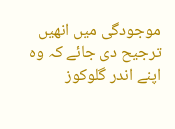موجودگی میں انھیں ترجیح دی جائے کہ وہ اپنے اندر گلوکوز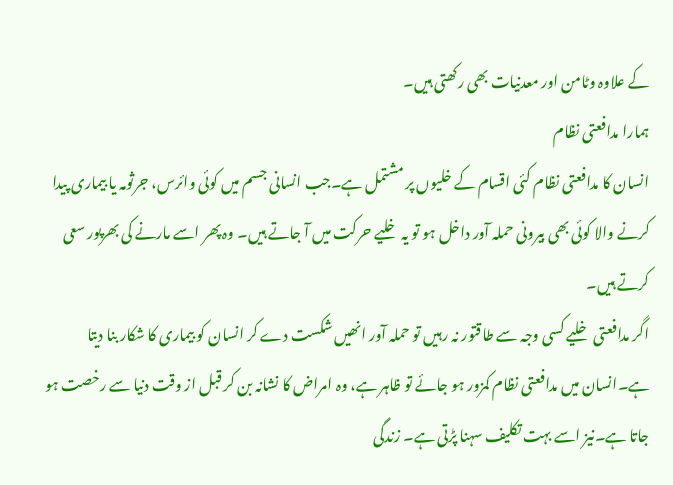کے علاوہ وٹامن اور معدنیات بھی رکھتی ہیں۔
ہمارا مدافعتی نظام
انسان کا مدافعتی نظام کئی اقسام کے خلیوں پر مشتمل ہے۔جب انسانی جسم میں کوئی وائرس، جرثومہ یا بیماری پیدا کرنے والا کوئی بھی بیرونی حملہ آور داخل ہو تو یہ خلیے حرکت میں آ جاتے ہیں۔ وہ پھر اسے مارنے کی بھرپور سعی کرتے ہیں۔
اگر مدافعتی خلیے کسی وجہ سے طاقتور نہ رہیں تو حملہ آور انھیں شکست دے کر انسان کو بیماری کا شکار بنا دیتا ہے۔انسان میں مدافعتی نظام کمزور ہو جائے تو ظاہر ہے، وہ امراض کا نشانہ بن کر قبل از وقت دنیا سے رخصت ہو جاتا ہے۔نیز اسے بہت تکلیف سہنا پڑتی ہے۔ زندگی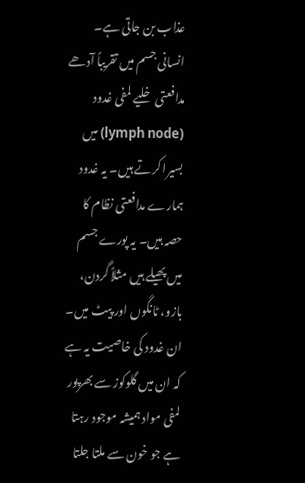عذاب بن جاتی ہے۔
انسانی جسم میں تقریباً آدھے مدافعتی خلیے لمفی غدود (lymph node) میں بسیرا کرتے ہیں۔ یہ غدود ہمارے مدافعتی نظام کا حصہ ہیں۔ یہ پورے جسم میں پھیلے ہیں مثلاً گردن، بازو، ٹانگوں اور پیٹ میں۔ ان غدود کی خاصیت یہ ہے کہ ان میں گلوکوز سے بھرپور لمفی مواد ہمیشہ موجود رہتا ہے جو خون سے ملتا جلتا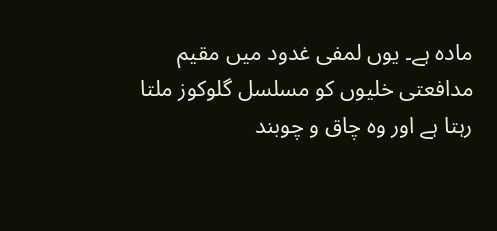مادہ ہے۔ یوں لمفی غدود میں مقیم مدافعتی خلیوں کو مسلسل گلوکوز ملتا رہتا ہے اور وہ چاق و چوبند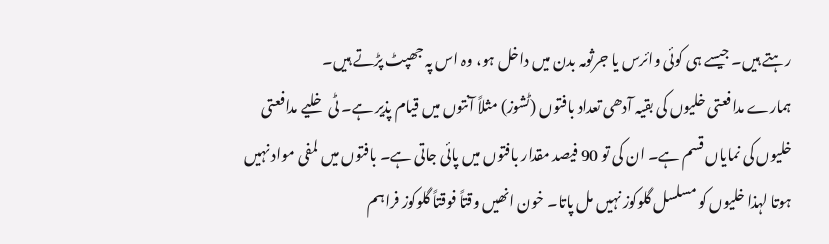رہتے ہیں۔ جیسے ہی کوئی وائرس یا جرثومہ بدن میں داخل ہو، وہ اس پہ جھپٹ پڑتے ہیں۔
ہمارے مدافعتی خلیوں کی بقیہ آدھی تعداد بافتوں (ٹشوز) مثلاً آنتوں میں قیام پذیر ہے۔ ٹی خلیے مدافعتی خلیوں کی نمایاں قسم ہے۔ ان کی تو 90 فیصد مقدار بافتوں میں پائی جاتی ہے۔ بافتوں میں لمفی مواد نہیں ہوتا لہذا خلیوں کو مسلسل گلوکوز نہیں مل پاتا۔ خون انھیں وقتاً فوقتاً گلوکوز فراہم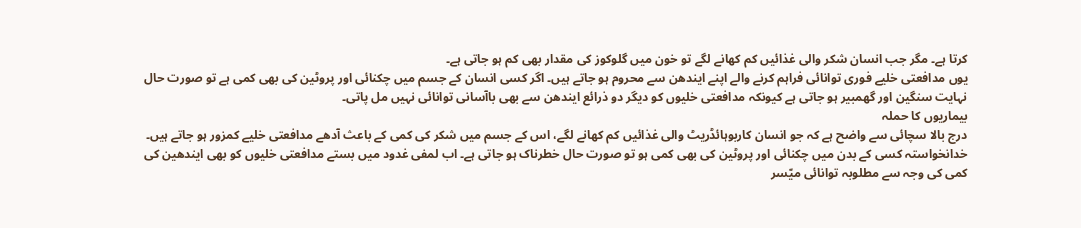کرتا ہے۔ مگر جب انسان شکر والی غذائیں کم کھانے لگے تو خون میں گلوکوز کی مقدار بھی کم ہو جاتی ہے۔
یوں مدافعتی خلیے فوری توانائی فراہم کرنے والے اپنے ایندھن سے محروم ہو جاتے ہیں۔ اگر کسی انسان کے جسم میں چکنائی اور پروٹین کی بھی کمی ہے تو صورت حال نہایت سنگین اور گھمبیر ہو جاتی ہے کیونکہ مدافعتی خلیوں کو دیگر دو ذرائع ایندھن سے بھی باآسانی توانائی نہیں مل پاتی۔
بیماریوں کا حملہ
درج بالا سچائی سے واضح ہے کہ جو انسان کاربوہائڈریٹ والی غذائیں کم کھانے لگے، اس کے جسم میں شکر کی کمی کے باعث آدھے مدافعتی خلیے کمزور ہو جاتے ہیں۔
خدانخواستہ کسی کے بدن میں چکنائی اور پروٹین کی بھی کمی ہو تو صورت حال خطرناک ہو جاتی ہے۔ اب لمفی غدود میں بستے مدافعتی خلیوں کو بھی ایندھین کی کمی کی وجہ سے مطلوبہ توانائی میّسر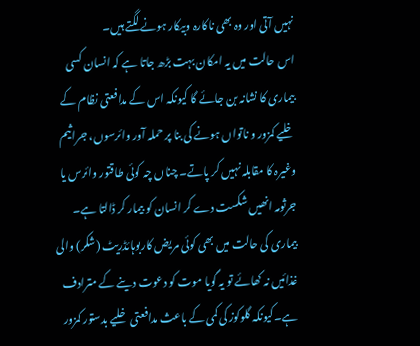نہیں آتی اور وہ بھی ناکارہ وبیکار ہونے لگتے ہیں۔
اس حالت میں یہ امکان بہت بڑھ جاتا ہے کہ انسان کسی بیماری کا نشانہ بن جائے گا کیونکہ اس کے مدافعتی نظام کے خلیے کمزور و ناتواں ہونے کی بنا پر حملہ آور وائرسوں، جراثیم وغیرہ کا مقابلہ نہیں کر پاتے۔ چناں چہ کوئی طاقتور وائرس یا جرثومہ انھیں شکست دے کر انسان کو بیمار کر ڈالتا ہے۔
بیماری کی حالت میں بھی کوئی مریض کاربوہائڈریٹ (شکر) والی غذائیں نہ کھائے تو یہ گویا موت کو دعوت دینے کے مترادف ہے۔کیونکہ گلوکوز کی کمی کے باعث مدافعتی خلیے بدستور کمزور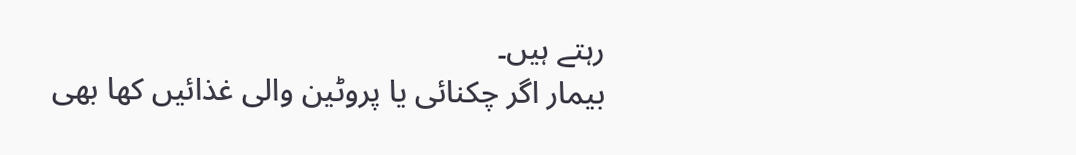رہتے ہیں۔
بیمار اگر چکنائی یا پروٹین والی غذائیں کھا بھی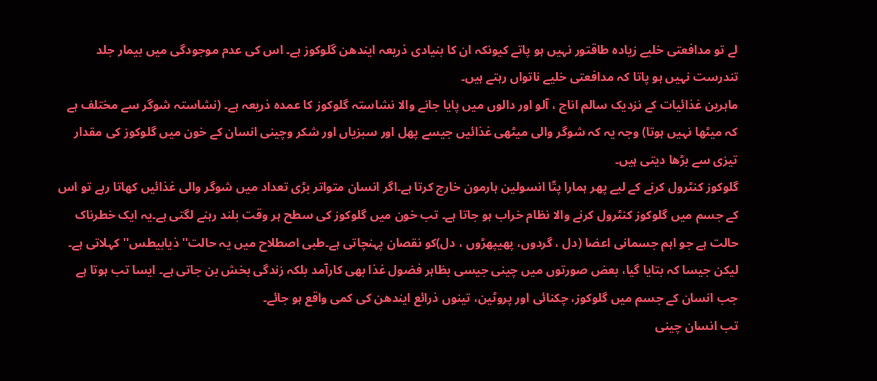لے تو مدافعتی خلیے زیادہ طاقتور نہیں ہو پاتے کیونکہ ان کا بنیادی ذریعہ ایندھن گلوکوز ہے۔ اس کی عدم موجودگی میں بیمار جلد تندرست نہیں ہو پاتا کہ مدافعتی خلیے ناتواں رہتے ہیں۔
ماہرین غذائیات کے نزدیک سالم اناج ، آلو اور دالوں میں پایا جانے والا نشاستہ گلوکوز کا عمدہ ذریعہ ہے۔ (نشاستہ شوگر سے مختلف ہے کہ میٹھا نہیں ہوتا) وجہ یہ کہ شوگر والی میٹھی غذائیں جیسے پھل اور سبزیاں اور شکر وچینی انسان کے خون میں گلوکوز کی مقدار تیزی سے بڑھا دیتی ہیں۔
گلوکوز کنٹرول کرنے کے لیے پھر ہمارا پتّا انسولین ہارمون خارج کرتا ہے۔اگر انسان متواتر بڑی تعداد میں شوگر والی غذائیں کھاتا رہے تو اس کے جسم میں گلوکوز کنٹرول کرنے والا نظام خراب ہو جاتا ہے۔ تب خون میں گلوکوز کی سطح ہر وقت بلند رہنے لگتی ہے۔یہ ایک خطرناک حالت ہے جو اہم جسمانی اعضا (دل ، گردوں، پھیپھڑوں ، دل)کو نقصان پہنچاتی ہے۔طبی اصطلاح میں یہ حالت''ذیابیطس''کہلاتی ہے۔
لیکن جیسا کہ بتایا گیا، بعض صورتوں میں چینی جیسی بظاہر فضول غذا بھی کارآمد بلکہ زندگی بخش بن جاتی ہے۔ ایسا تب ہوتا ہے جب انسان کے جسم میں گلوکوز، چکنائی اور پروٹین، تینوں ذرائع ایندھن کی کمی واقع ہو جائے۔
تب انسان چینی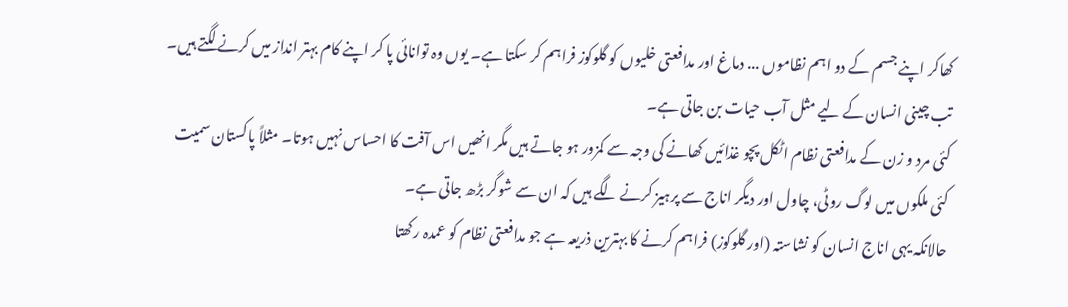کھاکر اپنے جسم کے دو اہم نظاموں ... دماغ اور مدافعتی خلیوں کو گلوکوز فراہم کر سکتا ہے۔ یوں وہ توانائی پا کر اپنے کام بہتر انداز میں کرنے لگتے ہیں۔ تب چینی انسان کے لیے مثل آب حیات بن جاتی ہے۔
کئی مرد و زن کے مدافعتی نظام اٹکل پچو غذائیں کھانے کی وجہ سے کمزور ہو جاتے ہیں مگر انھیں اس آفت کا احساس نہیں ہوتا۔ مثلاً پاکستان سمیت کئی ملکوں میں لوگ روٹی، چاول اور دیگر اناج سے پرہیز کرنے لگے ہیں کہ ان سے شوگر بڑھ جاتی ہے۔
حالانکہ یہی اناج انسان کو نشاستہ (اور گلوکوز) فراہم کرنے کا بہترین ذریعہ ہے جو مدافعتی نظام کو عمدہ رکھتا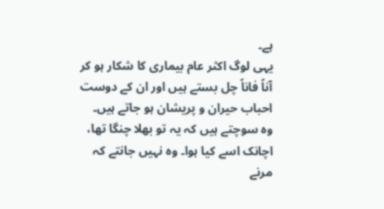ہے۔
یہی لوگ اکثر عام بیماری کا شکار ہو کر آناً فاناً چل بستے ہیں اور ان کے دوست احباب حیران و پریشان ہو جاتے ہیں۔ وہ سوچتے ہیں کہ یہ تو بھلا چنگا تھا، اچانک اسے کیا ہوا۔ وہ نہیں جانتے کہ مرنے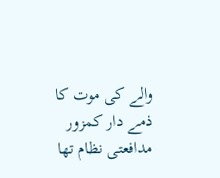والے کی موت کا ذمے دار کمزور مدافعتی نظام تھا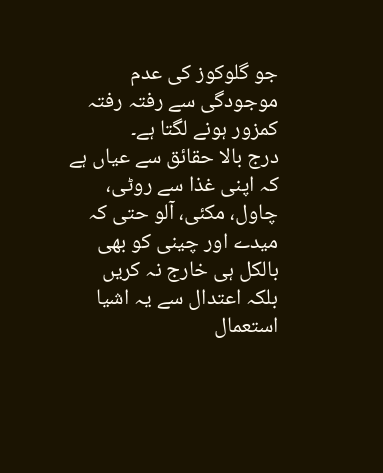جو گلوکوز کی عدم موجودگی سے رفتہ رفتہ کمزور ہونے لگتا ہے۔
درج بالا حقائق سے عیاں ہے کہ اپنی غذا سے روٹی، چاول، مکئی، آلو حتی کہ میدے اور چینی کو بھی بالکل ہی خارج نہ کریں بلکہ اعتدال سے یہ اشیا استعمال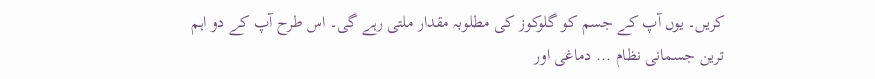کریں۔ یوں آپ کے جسم کو گلوکوز کی مطلوبہ مقدار ملتی رہے گی۔ اس طرح آپ کے دو اہم ترین جسمانی نظام ... دماغی اور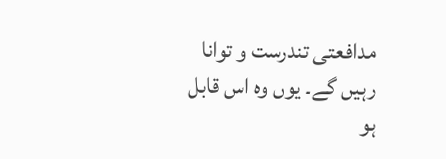مدافعتی تندرست و توانا رہیں گے۔ یوں وہ اس قابل ہو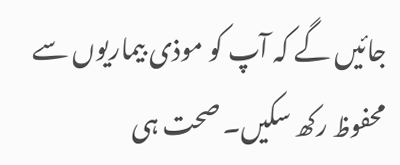جائیں گے کہ آپ کو موذی بیماریوں سے محفوظ رکھ سکیں۔ صحت ہی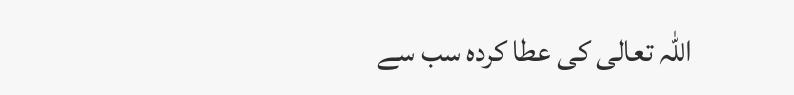اللہ تعالی کی عطا کردہ سب سے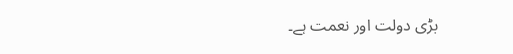بڑی دولت اور نعمت ہے۔